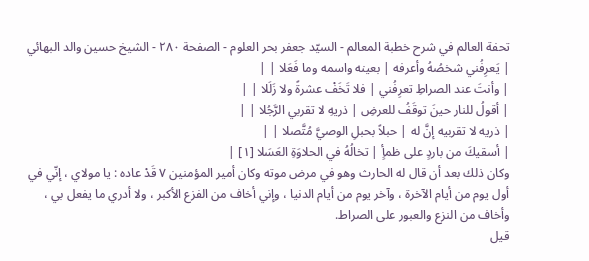تحفة العالم في شرح خطبة المعالم - السيّد جعفر بحر العلوم - الصفحة ٢٨٠ - الشيخ حسين والد البهائي
| يَعرِفُني شخصُهُ وأعرفه | بعينه واسمه وما فَعَلا | |
| وأنتَ عند الصراطِ تعرِفُني | فلا تَخَفْ عشرةً ولا زَلَلا | |
| أقولُ للنار حينَ توقَفُ للعرضِ | ذريهِ لا تقربي الرَّجُلا | |
| ذريه لا تقربيه إنَّ له | حبلاً بحبلِ الوصيَّ مُتَّصلا | |
| أسقيكَ من باردٍ على ظمأٍ | تخالُهُ في الحلاوَةِ العَسَلا [١] |
وكان ذلك بعد أن قال له الحارث وهو في مرض موته وكان أمير المؤمنين ٧ قَدْ عاده : يا مولاي ، إنّي في أول يوم من أيام الآخرة ، وآخر يوم من أيام الدنيا ، وإني أخاف من الفزع الأكبر ، ولا أدري ما يفعل بي ، وأخاف من النزع والعبور على الصراط.
قيل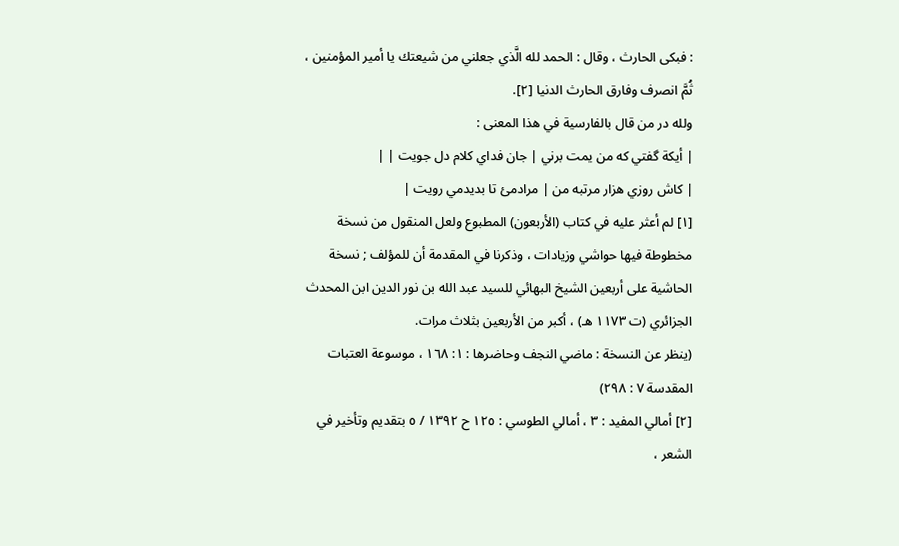: فبكى الحارث ، وقال : الحمد لله الَّذي جعلني من شيعتك يا أمير المؤمنین ، ثُمَّ انصرف وفارق الحارث الدنيا [٢].
ولله در من قال بالفارسية في هذا المعنی :
| أيكة گفتي که من يمت برني | جان فداي کلام دل جويت | |
| کاش روزي هزار مرتبه من | مرادمئ تا بديدمي رويت |
[١] لم أعثر عليه في كتاب (الأربعون) المطبوع ولعل المنقول من نسخة مخطوطة فيها حواشي وزيادات ، وذكرنا في المقدمة أن للمؤلف ; نسخة الحاشية على أربعين الشيخ البهائي للسيد عبد الله بن نور الدین ابن المحدث الجزائري (ت ١١٧٣ هـ) ، أكبر من الأربعين بثلاث مرات.
(ينظر عن النسخة : ماضي النجف وحاضرها : ١: ١٦۸ ، موسوعة العتبات المقدسة ٧ : ٢۹۸)
[٢] أمالي المفيد : ٣ ، أمالي الطوسي : ١٢٥ ح ١٣٩٢ / ٥ بتقديم وتأخير في الشعر ،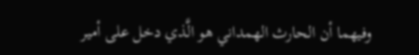وفيهما أن الحارث الهمداني هو الَّذي دخل على أمير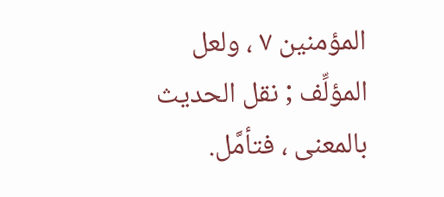المؤمنين ٧ ، ولعل المؤلِّف ; نقل الحديث بالمعنى ، فتأمَّل.